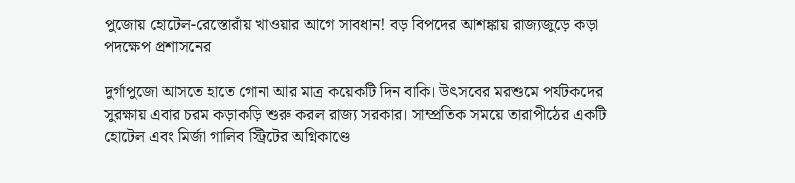পুজোয় হোটেল-রেস্তোরাঁয় খাওয়ার আগে সাবধান! বড় বিপদের আশঙ্কায় রাজ্যজুড়ে কড়া পদক্ষেপ প্রশাসনের

দুর্গাপুজো আসতে হাতে গোনা আর মাত্র কয়েকটি দিন বাকি। উৎসবের মরশুমে পর্যটকদের সুরক্ষায় এবার চরম কড়াকড়ি শুরু করল রাজ্য সরকার। সাম্প্রতিক সময়ে তারাপীঠের একটি হোটেল এবং মির্জা গালিব স্ট্রিটের অগ্নিকাণ্ডে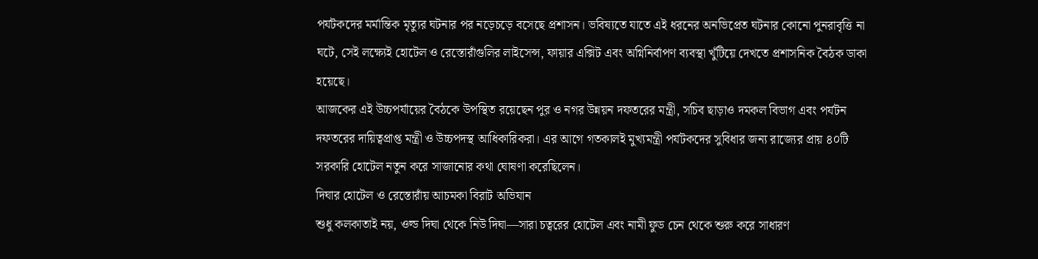পর্যটকদের মর্মান্তিক মৃত্যুর ঘটনার পর নড়েচড়ে বসেছে প্রশাসন। ভবিষ্যতে যাতে এই ধরনের অনভিপ্রেত ঘটনার কোনো পুনরাবৃত্তি না ঘটে, সেই লক্ষ্যেই হোটেল ও রেস্তোরাঁগুলির লাইসেন্স, ফায়ার এক্সিট এবং অগ্নিনির্বাপণ ব্যবস্থা খুঁটিয়ে দেখতে প্রশাসনিক বৈঠক ডাকা হয়েছে।
আজকের এই উচ্চপর্যায়ের বৈঠকে উপস্থিত রয়েছেন পুর ও নগর উন্নয়ন দফতরের মন্ত্রী, সচিব ছাড়াও দমকল বিভাগ এবং পর্যটন দফতরের দায়িত্বপ্রাপ্ত মন্ত্রী ও উচ্চপদস্থ আধিকারিকরা। এর আগে গতকালই মুখ্যমন্ত্রী পর্যটকদের সুবিধার জন্য রাজ্যের প্রায় ৪০টি সরকারি হোটেল নতুন করে সাজানোর কথা ঘোষণা করেছিলেন।
দিঘার হোটেল ও রেস্তোরাঁয় আচমকা বিরাট অভিযান
শুধু কলকাতাই নয়, ওল্ড দিঘা থেকে নিউ দিঘা—সারা চত্বরের হোটেল এবং নামী ফুড চেন থেকে শুরু করে সাধারণ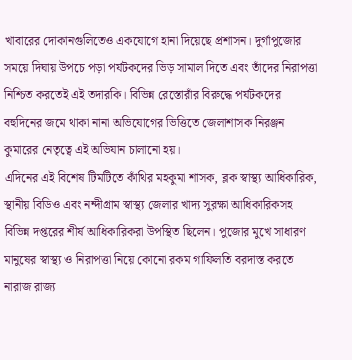খাবারের দোকানগুলিতেও একযোগে হানা দিয়েছে প্রশাসন। দুর্গাপুজোর সময়ে দিঘায় উপচে পড়া পর্যটকদের ভিড় সামাল দিতে এবং তাঁদের নিরাপত্তা নিশ্চিত করতেই এই তদারকি। বিভিন্ন রেস্তোরাঁর বিরুদ্ধে পর্যটকদের বহুদিনের জমে থাকা নানা অভিযোগের ভিত্তিতে জেলাশাসক নিরঞ্জন কুমারের নেতৃত্বে এই অভিযান চালানো হয়।
এদিনের এই বিশেষ টিমটিতে কাঁথির মহকুমা শাসক, ব্লক স্বাস্থ্য আধিকারিক, স্থানীয় বিডিও এবং নন্দীগ্রাম স্বাস্থ্য জেলার খাদ্য সুরক্ষা আধিকারিকসহ বিভিন্ন দপ্তরের শীর্ষ আধিকারিকরা উপস্থিত ছিলেন। পুজোর মুখে সাধারণ মানুষের স্বাস্থ্য ও নিরাপত্তা নিয়ে কোনো রকম গাফিলতি বরদাস্ত করতে নারাজ রাজ্য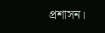প্রশাসন।